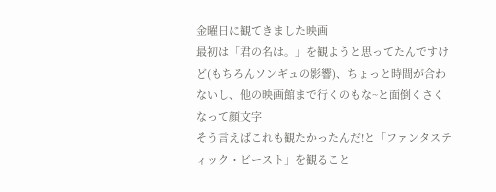金曜日に観てきました映画
最初は「君の名は。」を観ようと思ってたんですけど(もちろんソンギュの影響)、ちょっと時間が合わないし、他の映画館まで行くのもな~と面倒くさくなって顔文字
そう言えばこれも観たかったんだ!と「ファンタスティック・ビースト」を観ること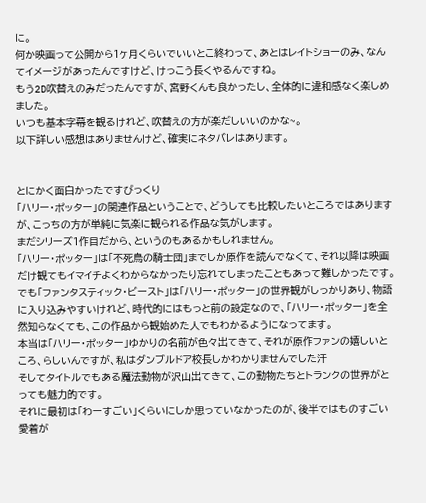に。
何か映画って公開から1ヶ月くらいでいいとこ終わって、あとはレイトショーのみ、なんてイメージがあったんですけど、けっこう長くやるんですね。
もう2D吹替えのみだったんですが、宮野くんも良かったし、全体的に違和感なく楽しめました。
いつも基本字幕を観るけれど、吹替えの方が楽だしいいのかな~。
以下詳しい感想はありませんけど、確実にネタバレはあります。


とにかく面白かったですびっくり
「ハリー・ポッター」の関連作品ということで、どうしても比較したいところではありますが、こっちの方が単純に気楽に観られる作品な気がします。
まだシリーズ1作目だから、というのもあるかもしれません。
「ハリー・ポッター」は「不死鳥の騎士団」までしか原作を読んでなくて、それ以降は映画だけ観てもイマイチよくわからなかったり忘れてしまったこともあって難しかったです。
でも「ファンタスティック・ビースト」は「ハリー・ポッター」の世界観がしっかりあり、物語に入り込みやすいけれど、時代的にはもっと前の設定なので、「ハリー・ポッター」を全然知らなくても、この作品から観始めた人でもわかるようになってます。
本当は「ハリー・ポッター」ゆかりの名前が色々出てきて、それが原作ファンの嬉しいところ、らしいんですが、私はダンブルドア校長しかわかりませんでした汗
そしてタイトルでもある魔法動物が沢山出てきて、この動物たちとトランクの世界がとっても魅力的です。
それに最初は「わーすごい」くらいにしか思っていなかったのが、後半ではものすごい愛着が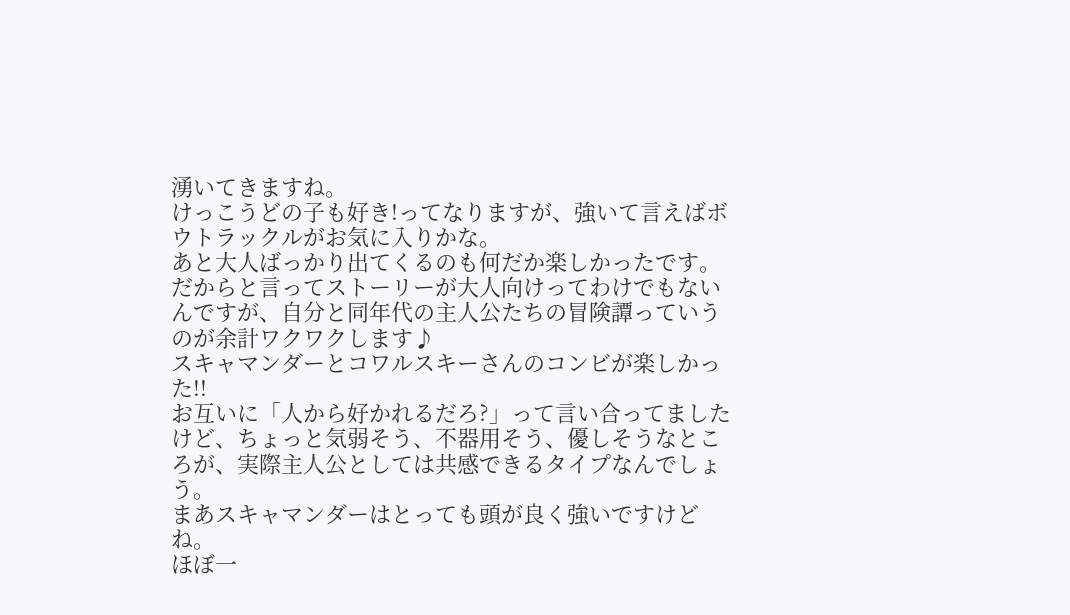湧いてきますね。
けっこうどの子も好き!ってなりますが、強いて言えばボウトラックルがお気に入りかな。
あと大人ばっかり出てくるのも何だか楽しかったです。
だからと言ってストーリーが大人向けってわけでもないんですが、自分と同年代の主人公たちの冒険譚っていうのが余計ワクワクします♪
スキャマンダーとコワルスキーさんのコンビが楽しかった!!
お互いに「人から好かれるだろ?」って言い合ってましたけど、ちょっと気弱そう、不器用そう、優しそうなところが、実際主人公としては共感できるタイプなんでしょう。
まあスキャマンダーはとっても頭が良く強いですけどね。
ほぼ一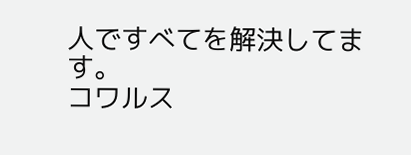人ですべてを解決してます。
コワルス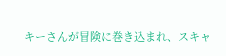キーさんが冒険に巻き込まれ、スキャ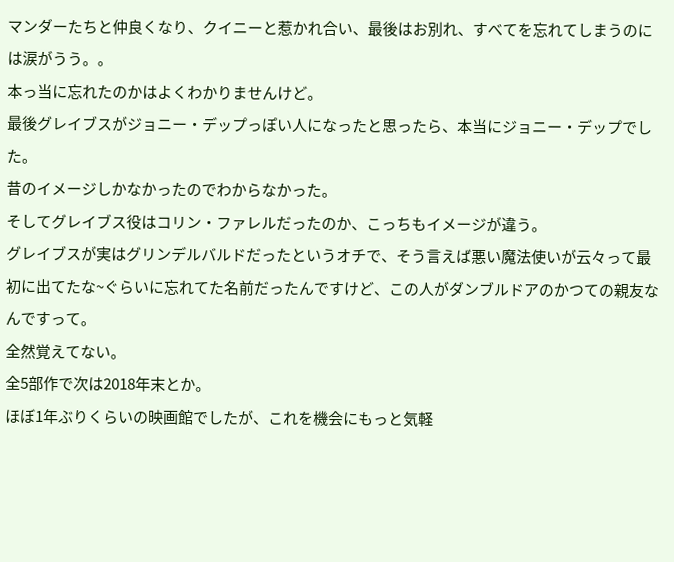マンダーたちと仲良くなり、クイニーと惹かれ合い、最後はお別れ、すべてを忘れてしまうのには涙がうう。。
本っ当に忘れたのかはよくわかりませんけど。
最後グレイブスがジョニー・デップっぽい人になったと思ったら、本当にジョニー・デップでした。
昔のイメージしかなかったのでわからなかった。
そしてグレイブス役はコリン・ファレルだったのか、こっちもイメージが違う。
グレイブスが実はグリンデルバルドだったというオチで、そう言えば悪い魔法使いが云々って最初に出てたな~ぐらいに忘れてた名前だったんですけど、この人がダンブルドアのかつての親友なんですって。
全然覚えてない。
全5部作で次は2018年末とか。
ほぼ1年ぶりくらいの映画館でしたが、これを機会にもっと気軽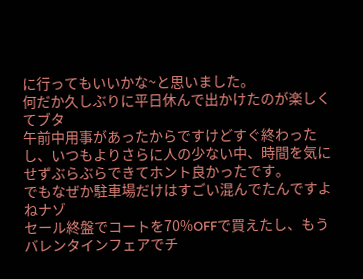に行ってもいいかな~と思いました。
何だか久しぶりに平日休んで出かけたのが楽しくてブタ
午前中用事があったからですけどすぐ終わったし、いつもよりさらに人の少ない中、時間を気にせずぶらぶらできてホント良かったです。
でもなぜか駐車場だけはすごい混んでたんですよねナゾ
セール終盤でコートを70%OFFで買えたし、もうバレンタインフェアでチ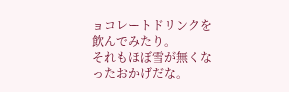ョコレートドリンクを飲んでみたり。
それもほぼ雪が無くなったおかげだな。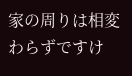家の周りは相変わらずですけ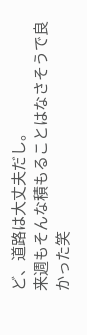ど、道路は大丈夫だし。
来週もそんな積もることはなさそうで良かった笑